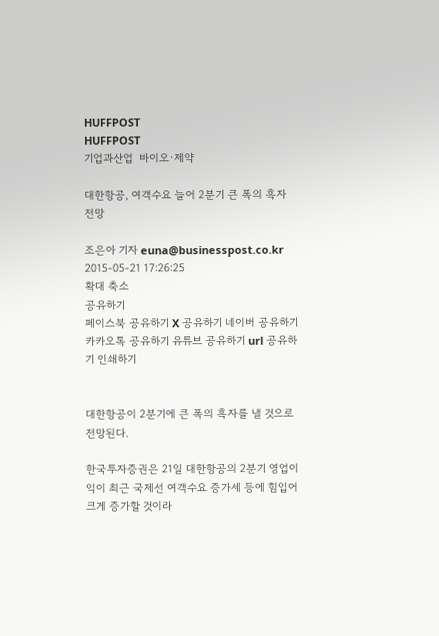HUFFPOST
HUFFPOST
기업과산업  바이오·제약

대한항공, 여객수요 늘어 2분기 큰 폭의 흑자 전망

조은아 기자 euna@businesspost.co.kr 2015-05-21 17:26:25
확대 축소
공유하기
페이스북 공유하기 X 공유하기 네이버 공유하기 카카오톡 공유하기 유튜브 공유하기 url 공유하기 인쇄하기


대한항공이 2분기에 큰 폭의 흑자를 낼 것으로 전망된다.

한국투자증권은 21일 대한항공의 2분기 영업이익이 최근 국제선 여객수요 증가세 등에 힘입어 크게 증가할 것이라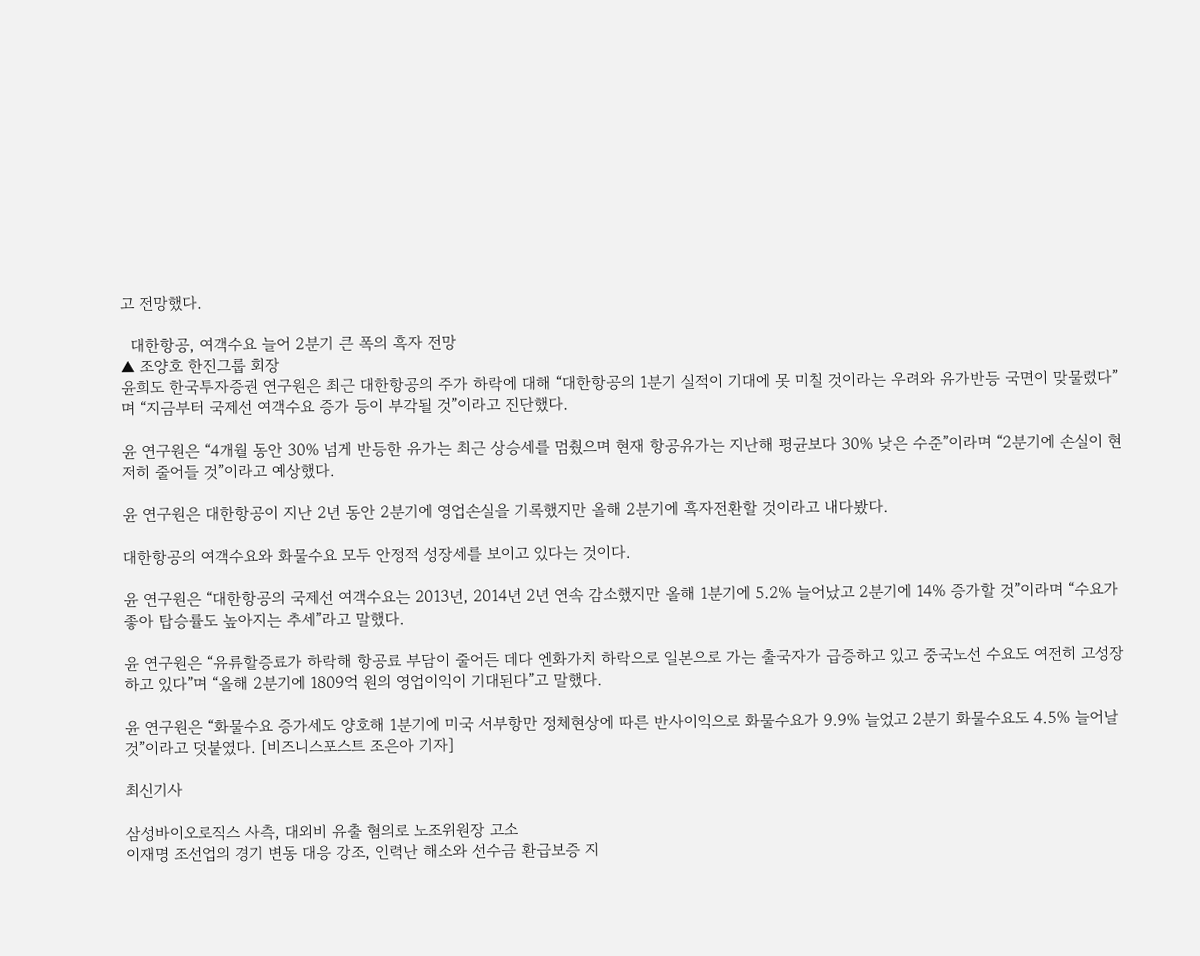고 전망했다.

  대한항공, 여객수요 늘어 2분기 큰 폭의 흑자 전망
▲ 조양호 한진그룹 회장
윤희도 한국투자증권 연구원은 최근 대한항공의 주가 하락에 대해 “대한항공의 1분기 실적이 기대에 못 미칠 것이라는 우려와 유가반등 국면이 맞물렸다”며 “지금부터 국제선 여객수요 증가 등이 부각될 것”이라고 진단했다.

윤 연구원은 “4개월 동안 30% 넘게 반등한 유가는 최근 상승세를 멈췄으며 현재 항공유가는 지난해 평균보다 30% 낮은 수준”이라며 “2분기에 손실이 현저히 줄어들 것”이라고 예상했다.

윤 연구원은 대한항공이 지난 2년 동안 2분기에 영업손실을 기록했지만 올해 2분기에 흑자전환할 것이라고 내다봤다.

대한항공의 여객수요와 화물수요 모두 안정적 성장세를 보이고 있다는 것이다.

윤 연구원은 “대한항공의 국제선 여객수요는 2013년, 2014년 2년 연속 감소했지만 올해 1분기에 5.2% 늘어났고 2분기에 14% 증가할 것”이라며 “수요가 좋아 탑승률도 높아지는 추세”라고 말했다.

윤 연구원은 “유류할증료가 하락해 항공료 부담이 줄어든 데다 엔화가치 하락으로 일본으로 가는 출국자가 급증하고 있고 중국노선 수요도 여전히 고성장하고 있다”며 “올해 2분기에 1809억 원의 영업이익이 기대된다”고 말했다.

윤 연구원은 “화물수요 증가세도 양호해 1분기에 미국 서부항만 정체현상에 따른 반사이익으로 화물수요가 9.9% 늘었고 2분기 화물수요도 4.5% 늘어날 것”이라고 덧붙였다. [비즈니스포스트 조은아 기자]

최신기사

삼성바이오로직스 사측, 대외비 유출 혐의로 노조위원장 고소
이재명 조선업의 경기 변동 대응 강조, 인력난 해소와 선수금 환급보증 지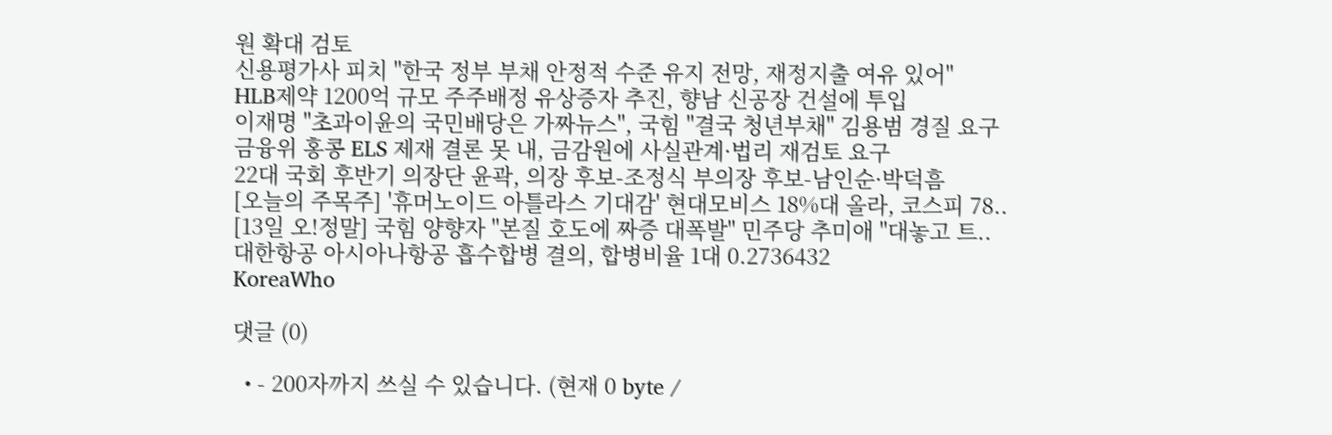원 확대 검토
신용평가사 피치 "한국 정부 부채 안정적 수준 유지 전망, 재정지출 여유 있어"
HLB제약 1200억 규모 주주배정 유상증자 추진, 향남 신공장 건설에 투입
이재명 "초과이윤의 국민배당은 가짜뉴스", 국힘 "결국 청년부채" 김용범 경질 요구
금융위 홍콩 ELS 제재 결론 못 내, 금감원에 사실관계·법리 재검토 요구
22대 국회 후반기 의장단 윤곽, 의장 후보-조정식 부의장 후보-남인순·박덕흠
[오늘의 주목주] '휴머노이드 아틀라스 기대감' 현대모비스 18%대 올라, 코스피 78..
[13일 오!정말] 국힘 양향자 "본질 호도에 짜증 대폭발" 민주당 추미애 "대놓고 트..
대한항공 아시아나항공 흡수합병 결의, 합병비율 1대 0.2736432
KoreaWho

댓글 (0)

  • - 200자까지 쓰실 수 있습니다. (현재 0 byte /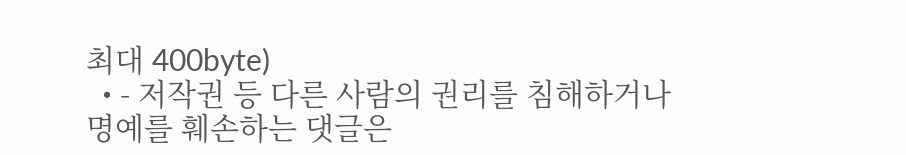최대 400byte)
  • - 저작권 등 다른 사람의 권리를 침해하거나 명예를 훼손하는 댓글은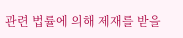관련 법률에 의해 제재를 받을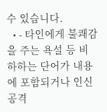수 있습니다.
  • - 타인에게 불쾌감을 주는 욕설 등 비하하는 단어가 내용에 포함되거나 인신공격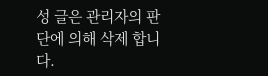성 글은 관리자의 판단에 의해 삭제 합니다.